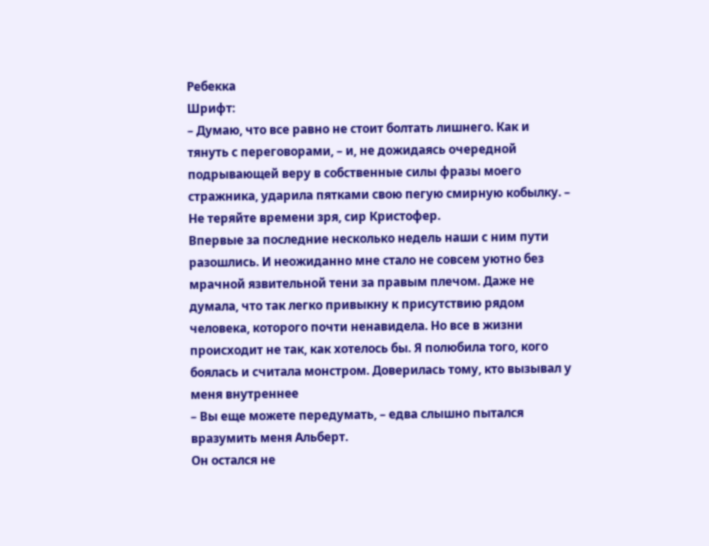Ребекка
Шрифт:
– Думаю, что все равно не стоит болтать лишнего. Как и тянуть с переговорами, – и, не дожидаясь очередной подрывающей веру в собственные силы фразы моего стражника, ударила пятками свою пегую смирную кобылку. – Не теряйте времени зря, сир Кристофер.
Впервые за последние несколько недель наши с ним пути разошлись. И неожиданно мне стало не совсем уютно без мрачной язвительной тени за правым плечом. Даже не думала, что так легко привыкну к присутствию рядом человека, которого почти ненавидела. Но все в жизни происходит не так, как хотелось бы. Я полюбила того, кого боялась и считала монстром. Доверилась тому, кто вызывал у меня внутреннее
– Вы еще можете передумать, – едва слышно пытался вразумить меня Альберт.
Он остался не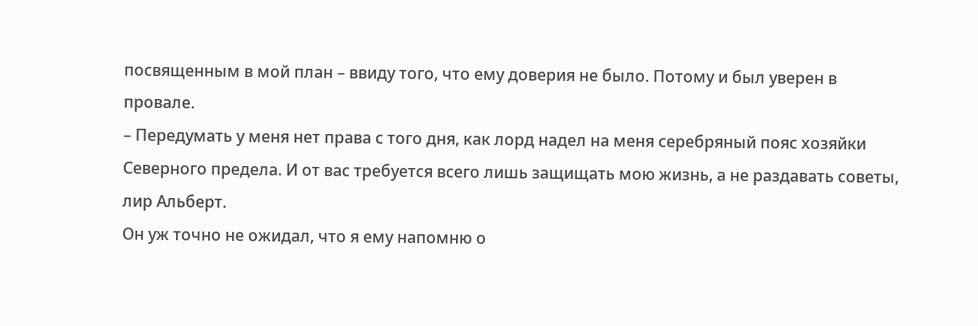посвященным в мой план – ввиду того, что ему доверия не было. Потому и был уверен в провале.
– Передумать у меня нет права с того дня, как лорд надел на меня серебряный пояс хозяйки Северного предела. И от вас требуется всего лишь защищать мою жизнь, а не раздавать советы, лир Альберт.
Он уж точно не ожидал, что я ему напомню о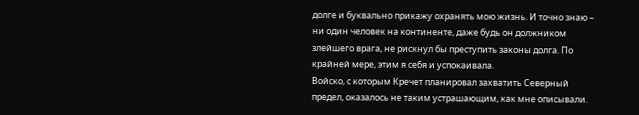долге и буквально прикажу охранять мою жизнь. И точно знаю – ни один человек на континенте, даже будь он должником злейшего врага, не рискнул бы преступить законы долга. По крайней мере, этим я себя и успокаивала.
Войско, с которым Кречет планировал захватить Северный предел, оказалось не таким устрашающим, как мне описывали.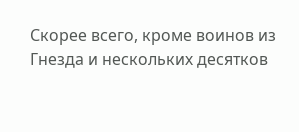Скорее всего, кроме воинов из Гнезда и нескольких десятков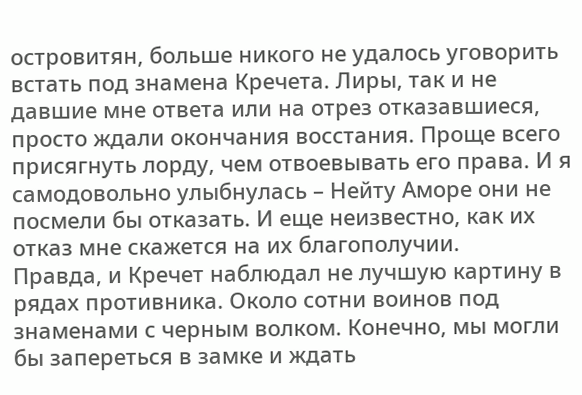островитян, больше никого не удалось уговорить встать под знамена Кречета. Лиры, так и не давшие мне ответа или на отрез отказавшиеся, просто ждали окончания восстания. Проще всего присягнуть лорду, чем отвоевывать его права. И я самодовольно улыбнулась – Нейту Аморе они не посмели бы отказать. И еще неизвестно, как их отказ мне скажется на их благополучии.
Правда, и Кречет наблюдал не лучшую картину в рядах противника. Около сотни воинов под знаменами с черным волком. Конечно, мы могли бы запереться в замке и ждать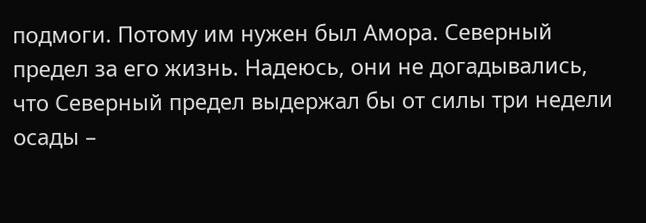подмоги. Потому им нужен был Амора. Северный предел за его жизнь. Надеюсь, они не догадывались, что Северный предел выдержал бы от силы три недели осады –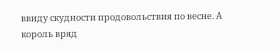ввиду скудности продовольствия по весне. А король вряд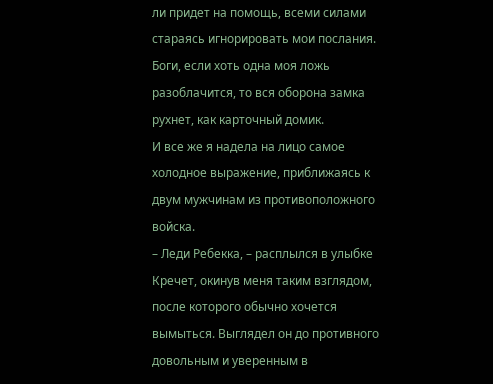ли придет на помощь, всеми силами стараясь игнорировать мои послания. Боги, если хоть одна моя ложь разоблачится, то вся оборона замка рухнет, как карточный домик.
И все же я надела на лицо самое холодное выражение, приближаясь к двум мужчинам из противоположного войска.
– Леди Ребекка, – расплылся в улыбке Кречет, окинув меня таким взглядом, после которого обычно хочется вымыться. Выглядел он до противного довольным и уверенным в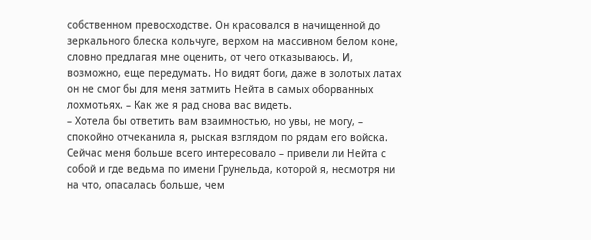собственном превосходстве. Он красовался в начищенной до зеркального блеска кольчуге, верхом на массивном белом коне, словно предлагая мне оценить, от чего отказываюсь. И, возможно, еще передумать. Но видят боги, даже в золотых латах он не смог бы для меня затмить Нейта в самых оборванных лохмотьях. – Как же я рад снова вас видеть.
– Хотела бы ответить вам взаимностью, но увы, не могу, – спокойно отчеканила я, рыская взглядом по рядам его войска.
Сейчас меня больше всего интересовало – привели ли Нейта с собой и где ведьма по имени Грунельда, которой я, несмотря ни на что, опасалась больше, чем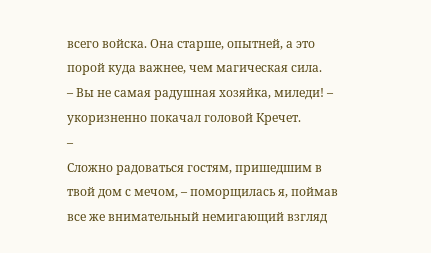всего войска. Она старше, опытней, а это порой куда важнее, чем магическая сила.
– Вы не самая радушная хозяйка, миледи! – укоризненно покачал головой Кречет.
–
Сложно радоваться гостям, пришедшим в твой дом с мечом, – поморщилась я, поймав все же внимательный немигающий взгляд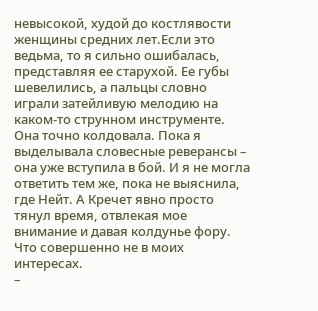невысокой, худой до костлявости женщины средних лет.Если это ведьма, то я сильно ошибалась, представляя ее старухой. Ее губы шевелились, а пальцы словно играли затейливую мелодию на каком-то струнном инструменте. Она точно колдовала. Пока я выделывала словесные реверансы – она уже вступила в бой. И я не могла ответить тем же, пока не выяснила, где Нейт. А Кречет явно просто тянул время, отвлекая мое внимание и давая колдунье фору. Что совершенно не в моих интересах.
–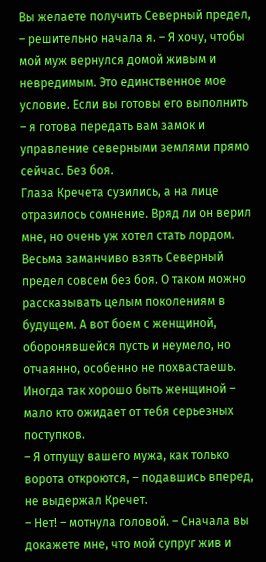Вы желаете получить Северный предел, – решительно начала я. – Я хочу, чтобы мой муж вернулся домой живым и невредимым. Это единственное мое условие. Если вы готовы его выполнить – я готова передать вам замок и управление северными землями прямо сейчас. Без боя.
Глаза Кречета сузились, а на лице отразилось сомнение. Вряд ли он верил мне, но очень уж хотел стать лордом. Весьма заманчиво взять Северный предел совсем без боя. О таком можно рассказывать целым поколениям в будущем. А вот боем с женщиной, оборонявшейся пусть и неумело, но отчаянно, особенно не похвастаешь. Иногда так хорошо быть женщиной – мало кто ожидает от тебя серьезных поступков.
– Я отпущу вашего мужа, как только ворота откроются, – подавшись вперед, не выдержал Кречет.
– Нет! – мотнула головой. – Сначала вы докажете мне, что мой супруг жив и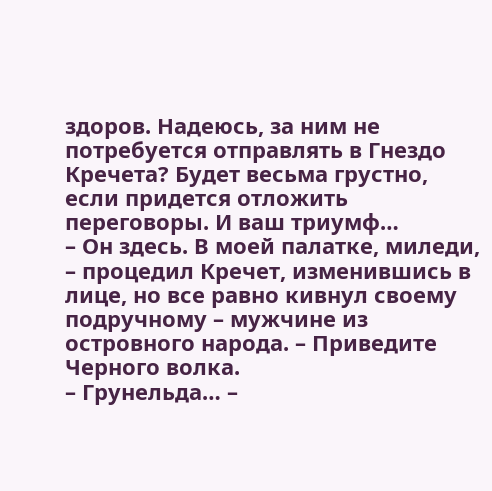здоров. Надеюсь, за ним не потребуется отправлять в Гнездо Кречета? Будет весьма грустно, если придется отложить переговоры. И ваш триумф…
– Он здесь. В моей палатке, миледи, – процедил Кречет, изменившись в лице, но все равно кивнул своему подручному – мужчине из островного народа. – Приведите Черного волка.
– Грунельда… –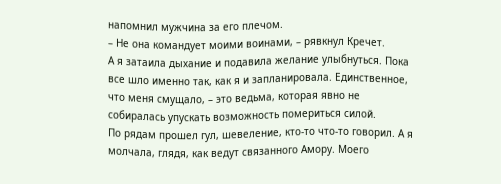напомнил мужчина за его плечом.
– Не она командует моими воинами, – рявкнул Кречет.
А я затаила дыхание и подавила желание улыбнуться. Пока все шло именно так, как я и запланировала. Единственное, что меня смущало, – это ведьма, которая явно не собиралась упускать возможность помериться силой.
По рядам прошел гул, шевеление, кто-то что-то говорил. А я молчала, глядя, как ведут связанного Амору. Моего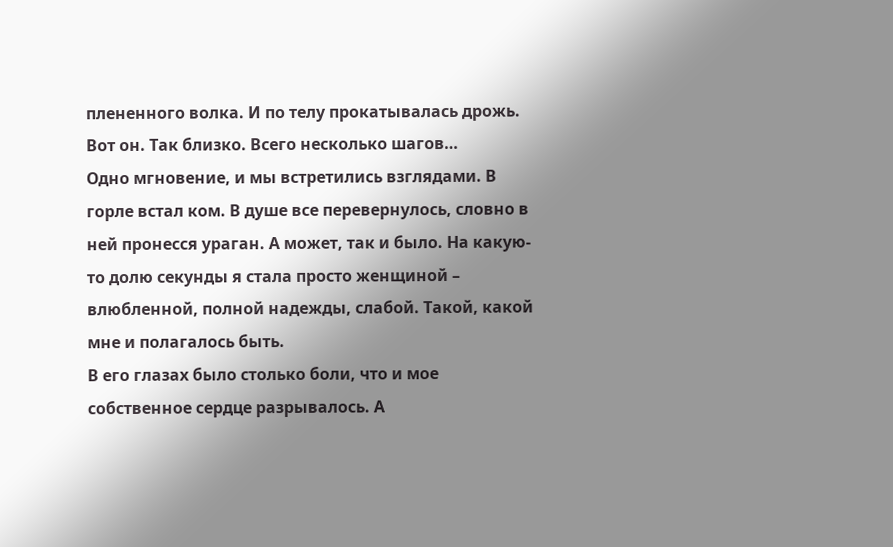плененного волка. И по телу прокатывалась дрожь.
Вот он. Так близко. Всего несколько шагов…
Одно мгновение, и мы встретились взглядами. В горле встал ком. В душе все перевернулось, словно в ней пронесся ураган. А может, так и было. На какую-то долю секунды я стала просто женщиной – влюбленной, полной надежды, слабой. Такой, какой мне и полагалось быть.
В его глазах было столько боли, что и мое собственное сердце разрывалось. А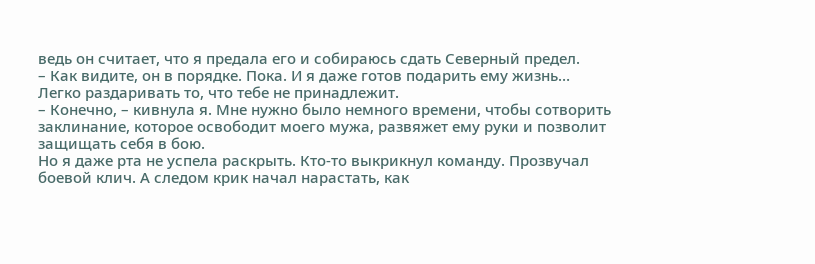ведь он считает, что я предала его и собираюсь сдать Северный предел.
– Как видите, он в порядке. Пока. И я даже готов подарить ему жизнь…
Легко раздаривать то, что тебе не принадлежит.
– Конечно, – кивнула я. Мне нужно было немного времени, чтобы сотворить заклинание, которое освободит моего мужа, развяжет ему руки и позволит защищать себя в бою.
Но я даже рта не успела раскрыть. Кто-то выкрикнул команду. Прозвучал боевой клич. А следом крик начал нарастать, как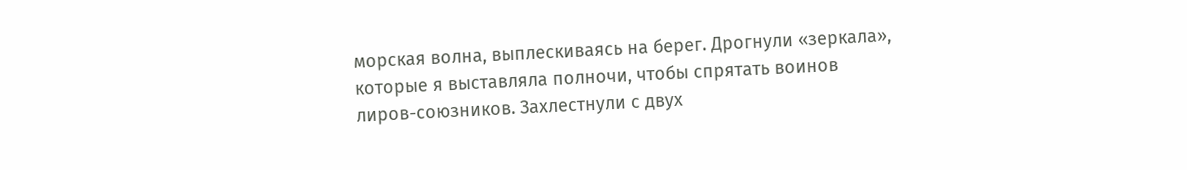морская волна, выплескиваясь на берег. Дрогнули «зеркала», которые я выставляла полночи, чтобы спрятать воинов лиров-союзников. Захлестнули с двух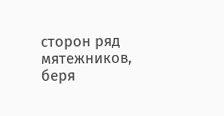сторон ряд мятежников, беря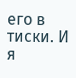его в тиски. И я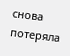снова потеряла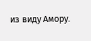из виду Амору.